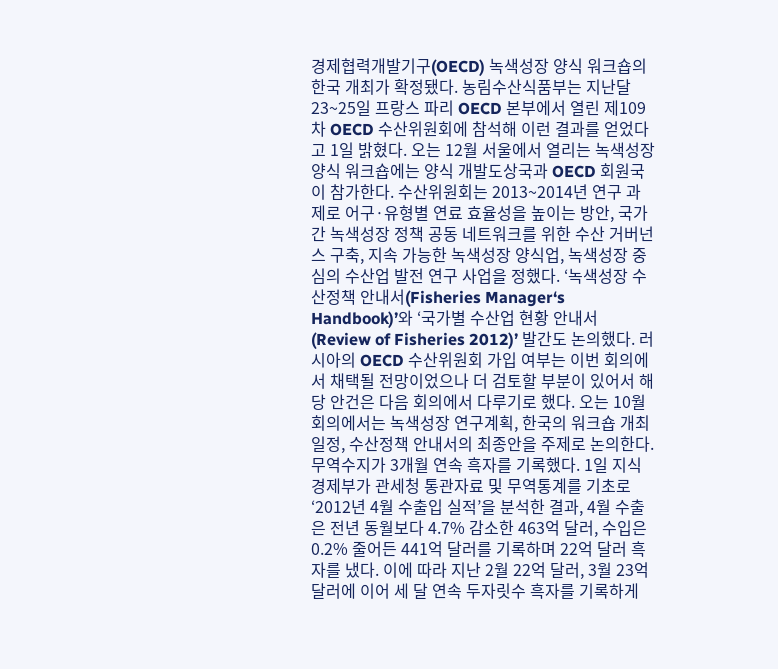경제협력개발기구(OECD) 녹색성장 양식 워크숍의 한국 개최가 확정됐다. 농림수산식품부는 지난달 23~25일 프랑스 파리 OECD 본부에서 열린 제109차 OECD 수산위원회에 참석해 이런 결과를 얻었다고 1일 밝혔다. 오는 12월 서울에서 열리는 녹색성장 양식 워크숍에는 양식 개발도상국과 OECD 회원국이 참가한다. 수산위원회는 2013~2014년 연구 과제로 어구·유형별 연료 효율성을 높이는 방안, 국가 간 녹색성장 정책 공동 네트워크를 위한 수산 거버넌스 구축, 지속 가능한 녹색성장 양식업, 녹색성장 중심의 수산업 발전 연구 사업을 정했다. ‘녹색성장 수산정책 안내서(Fisheries Manager‘s Handbook)’와 ‘국가별 수산업 현황 안내서(Review of Fisheries 2012)’ 발간도 논의했다. 러시아의 OECD 수산위원회 가입 여부는 이번 회의에서 채택될 전망이었으나 더 검토할 부분이 있어서 해당 안건은 다음 회의에서 다루기로 했다. 오는 10월 회의에서는 녹색성장 연구계획, 한국의 워크숍 개최 일정, 수산정책 안내서의 최종안을 주제로 논의한다.
무역수지가 3개월 연속 흑자를 기록했다. 1일 지식경제부가 관세청 통관자료 및 무역통계를 기초로 ‘2012년 4월 수출입 실적’을 분석한 결과, 4월 수출은 전년 동월보다 4.7% 감소한 463억 달러, 수입은 0.2% 줄어든 441억 달러를 기록하며 22억 달러 흑자를 냈다. 이에 따라 지난 2월 22억 달러, 3월 23억 달러에 이어 세 달 연속 두자릿수 흑자를 기록하게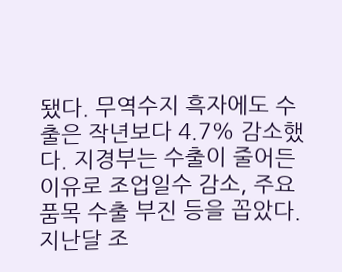됐다. 무역수지 흑자에도 수출은 작년보다 4.7% 감소했다. 지경부는 수출이 줄어든 이유로 조업일수 감소, 주요 품목 수출 부진 등을 꼽았다. 지난달 조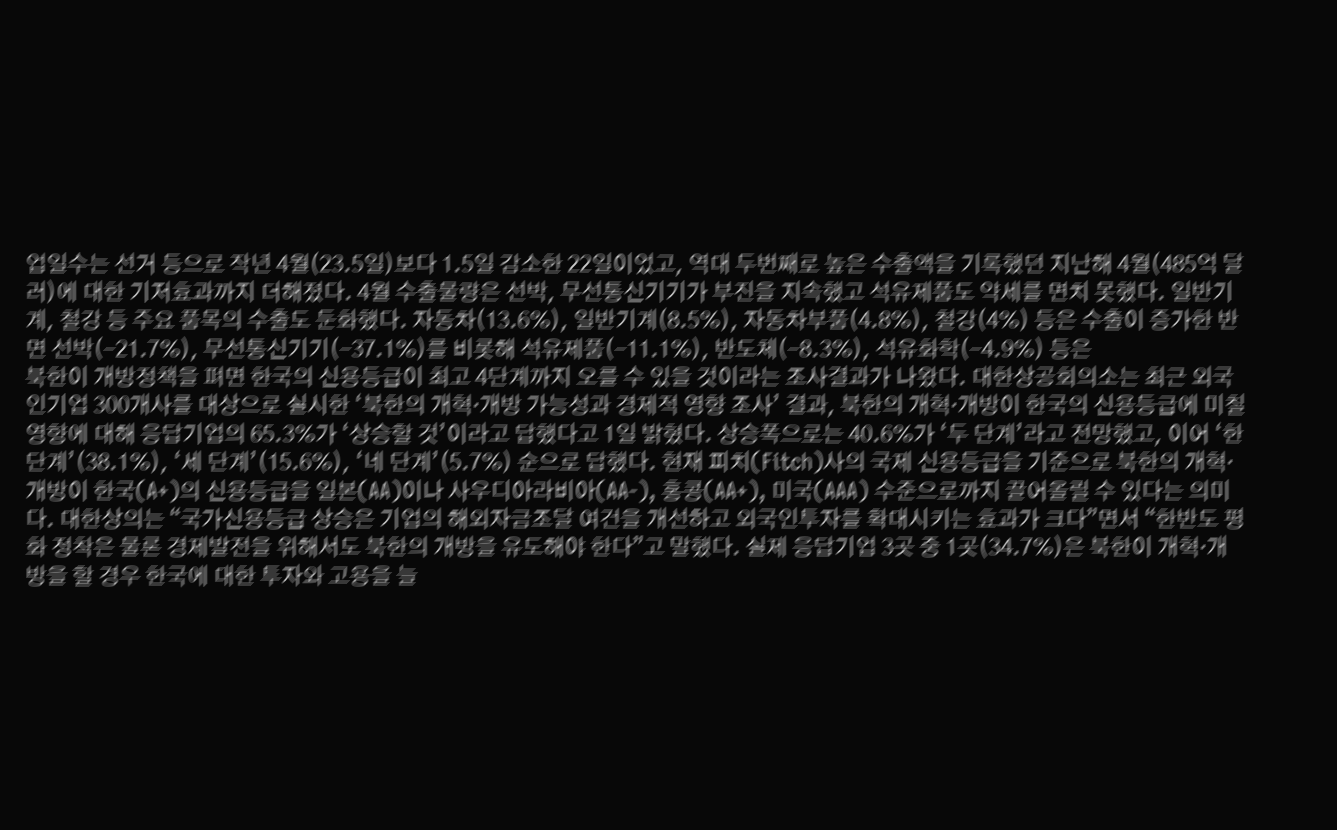업일수는 선거 등으로 작년 4월(23.5일)보다 1.5일 감소한 22일이었고, 역대 두번째로 높은 수출액을 기록했던 지난해 4월(485억 달러)에 대한 기저효과까지 더해졌다. 4월 수출물량은 선박, 무선통신기기가 부진을 지속했고 석유제품도 약세를 면치 못했다. 일반기계, 철강 등 주요 품목의 수출도 둔화했다. 자동차(13.6%), 일반기계(8.5%), 자동차부품(4.8%), 철강(4%) 등은 수출이 증가한 반면 선박(-21.7%), 무선통신기기(-37.1%)를 비롯해 석유제품(-11.1%), 반도체(-8.3%), 석유화학(-4.9%) 등은
북한이 개방정책을 펴면 한국의 신용등급이 최고 4단계까지 오를 수 있을 것이라는 조사결과가 나왔다. 대한상공회의소는 최근 외국인기업 300개사를 대상으로 실시한 ‘북한의 개혁·개방 가능성과 경제적 영향 조사’ 결과, 북한의 개혁·개방이 한국의 신용등급에 미칠 영향에 대해 응답기업의 65.3%가 ‘상승할 것’이라고 답했다고 1일 밝혔다. 상승폭으로는 40.6%가 ‘두 단계’라고 전망했고, 이어 ‘한 단계’(38.1%), ‘세 단계’(15.6%), ‘네 단계’(5.7%) 순으로 답했다. 현재 피치(Fitch)사의 국제 신용등급을 기준으로 북한의 개혁·개방이 한국(A+)의 신용등급을 일본(AA)이나 사우디아라비아(AA-), 홍콩(AA+), 미국(AAA) 수준으로까지 끌어올릴 수 있다는 의미다. 대한상의는 “국가신용등급 상승은 기업의 해외자금조달 여건을 개선하고 외국인투자를 확대시키는 효과가 크다”면서 “한반도 평화 정착은 물론 경제발전을 위해서도 북한의 개방을 유도해야 한다”고 말했다. 실제 응답기업 3곳 중 1곳(34.7%)은 북한이 개혁·개방을 할 경우 한국에 대한 투자와 고용을 늘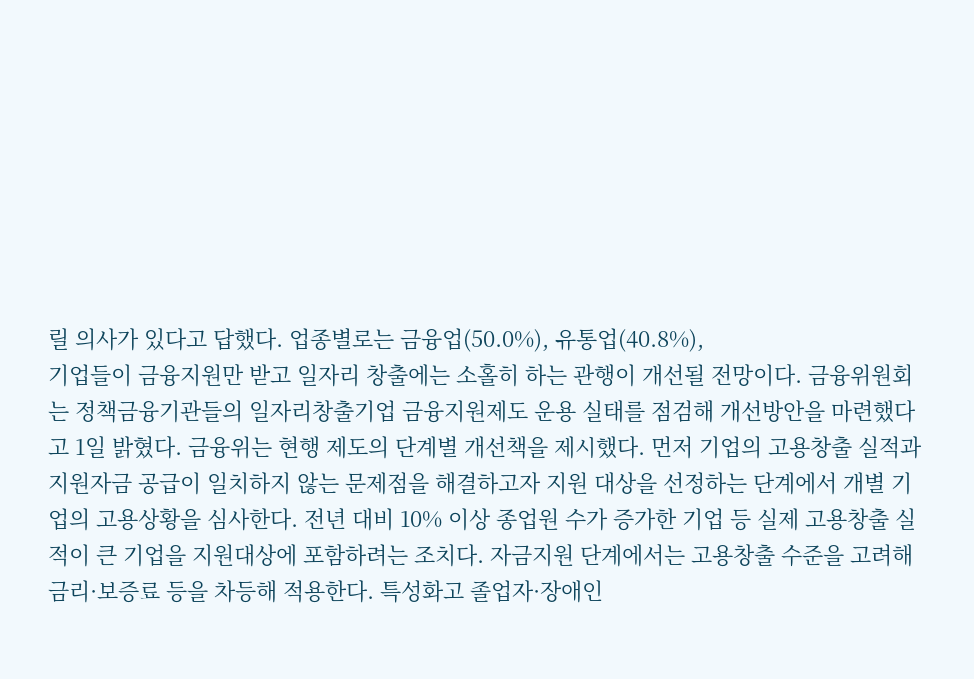릴 의사가 있다고 답했다. 업종별로는 금융업(50.0%), 유통업(40.8%),
기업들이 금융지원만 받고 일자리 창출에는 소홀히 하는 관행이 개선될 전망이다. 금융위원회는 정책금융기관들의 일자리창출기업 금융지원제도 운용 실태를 점검해 개선방안을 마련했다고 1일 밝혔다. 금융위는 현행 제도의 단계별 개선책을 제시했다. 먼저 기업의 고용창출 실적과 지원자금 공급이 일치하지 않는 문제점을 해결하고자 지원 대상을 선정하는 단계에서 개별 기업의 고용상황을 심사한다. 전년 대비 10% 이상 종업원 수가 증가한 기업 등 실제 고용창출 실적이 큰 기업을 지원대상에 포함하려는 조치다. 자금지원 단계에서는 고용창출 수준을 고려해 금리·보증료 등을 차등해 적용한다. 특성화고 졸업자·장애인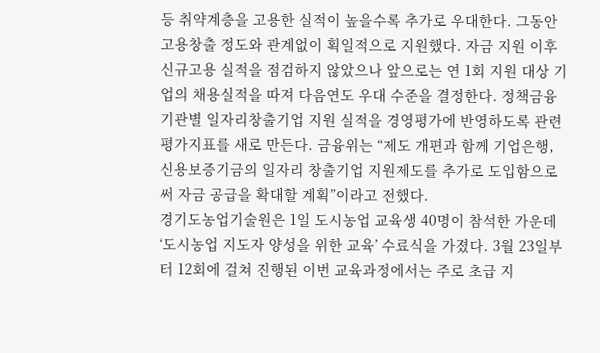등 취약계층을 고용한 실적이 높을수록 추가로 우대한다. 그동안 고용창출 정도와 관계없이 획일적으로 지원했다. 자금 지원 이후 신규고용 실적을 점검하지 않았으나 앞으로는 연 1회 지원 대상 기업의 채용실적을 따져 다음연도 우대 수준을 결정한다. 정책금융기관별 일자리창출기업 지원 실적을 경영평가에 반영하도록 관련 평가지표를 새로 만든다. 금융위는 “제도 개편과 함께 기업은행, 신용보증기금의 일자리 창출기업 지원제도를 추가로 도입함으로써 자금 공급을 확대할 계획”이라고 전했다.
경기도농업기술원은 1일 도시농업 교육생 40명이 참석한 가운데 ‘도시농업 지도자 양성을 위한 교육’ 수료식을 가졌다. 3월 23일부터 12회에 걸쳐 진행된 이번 교육과정에서는 주로 초급 지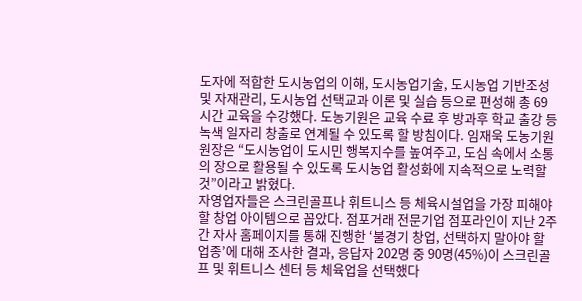도자에 적합한 도시농업의 이해, 도시농업기술, 도시농업 기반조성 및 자재관리, 도시농업 선택교과 이론 및 실습 등으로 편성해 총 69시간 교육을 수강했다. 도농기원은 교육 수료 후 방과후 학교 출강 등 녹색 일자리 창출로 연계될 수 있도록 할 방침이다. 임재욱 도농기원 원장은 “도시농업이 도시민 행복지수를 높여주고, 도심 속에서 소통의 장으로 활용될 수 있도록 도시농업 활성화에 지속적으로 노력할 것”이라고 밝혔다.
자영업자들은 스크린골프나 휘트니스 등 체육시설업을 가장 피해야 할 창업 아이템으로 꼽았다. 점포거래 전문기업 점포라인이 지난 2주 간 자사 홈페이지를 통해 진행한 ‘불경기 창업, 선택하지 말아야 할 업종’에 대해 조사한 결과, 응답자 202명 중 90명(45%)이 스크린골프 및 휘트니스 센터 등 체육업을 선택했다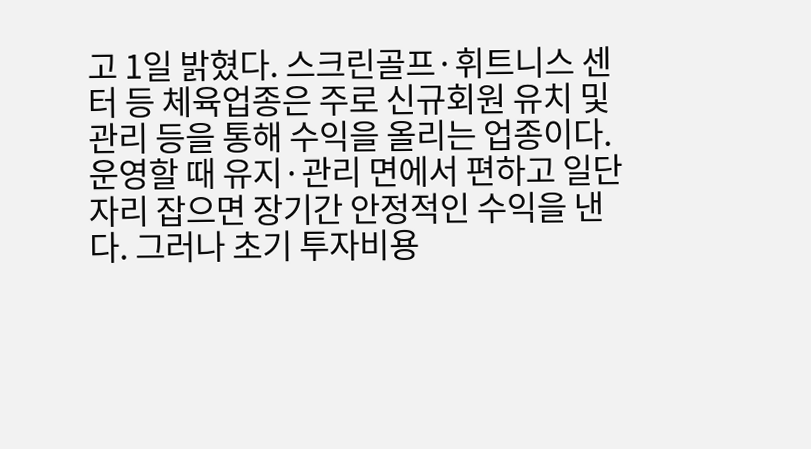고 1일 밝혔다. 스크린골프·휘트니스 센터 등 체육업종은 주로 신규회원 유치 및 관리 등을 통해 수익을 올리는 업종이다. 운영할 때 유지·관리 면에서 편하고 일단 자리 잡으면 장기간 안정적인 수익을 낸다. 그러나 초기 투자비용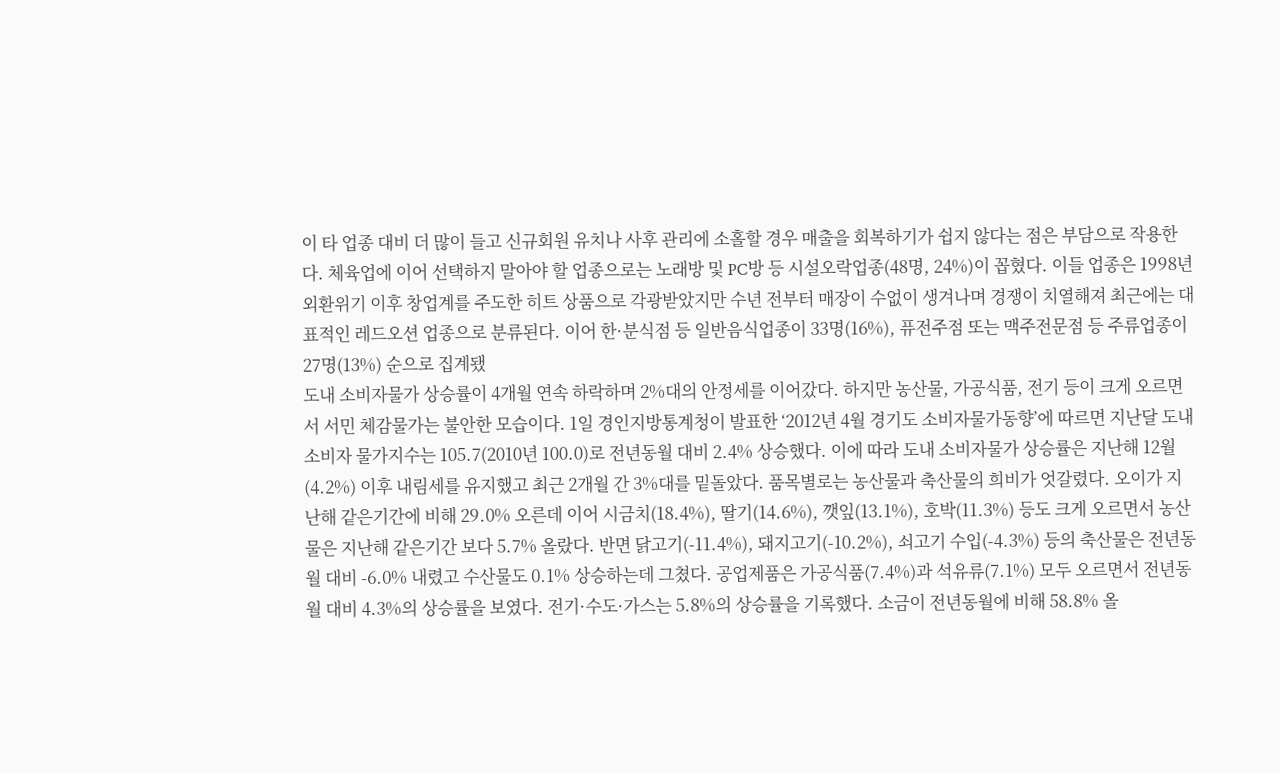이 타 업종 대비 더 많이 들고 신규회원 유치나 사후 관리에 소홀할 경우 매출을 회복하기가 쉽지 않다는 점은 부담으로 작용한다. 체육업에 이어 선택하지 말아야 할 업종으로는 노래방 및 PC방 등 시설오락업종(48명, 24%)이 꼽혔다. 이들 업종은 1998년 외환위기 이후 창업계를 주도한 히트 상품으로 각광받았지만 수년 전부터 매장이 수없이 생겨나며 경쟁이 치열해져 최근에는 대표적인 레드오션 업종으로 분류된다. 이어 한·분식점 등 일반음식업종이 33명(16%), 퓨전주점 또는 맥주전문점 등 주류업종이 27명(13%) 순으로 집계됐
도내 소비자물가 상승률이 4개월 연속 하락하며 2%대의 안정세를 이어갔다. 하지만 농산물, 가공식품, 전기 등이 크게 오르면서 서민 체감물가는 불안한 모습이다. 1일 경인지방통계청이 발표한 ‘2012년 4월 경기도 소비자물가동향’에 따르면 지난달 도내 소비자 물가지수는 105.7(2010년 100.0)로 전년동월 대비 2.4% 상승했다. 이에 따라 도내 소비자물가 상승률은 지난해 12월(4.2%) 이후 내림세를 유지했고 최근 2개월 간 3%대를 밑돌았다. 품목별로는 농산물과 축산물의 희비가 엇갈렸다. 오이가 지난해 같은기간에 비해 29.0% 오른데 이어 시금치(18.4%), 딸기(14.6%), 깻잎(13.1%), 호박(11.3%) 등도 크게 오르면서 농산물은 지난해 같은기간 보다 5.7% 올랐다. 반면 닭고기(-11.4%), 돼지고기(-10.2%), 쇠고기 수입(-4.3%) 등의 축산물은 전년동월 대비 -6.0% 내렸고 수산물도 0.1% 상승하는데 그쳤다. 공업제품은 가공식품(7.4%)과 석유류(7.1%) 모두 오르면서 전년동월 대비 4.3%의 상승률을 보였다. 전기·수도·가스는 5.8%의 상승률을 기록했다. 소금이 전년동월에 비해 58.8% 올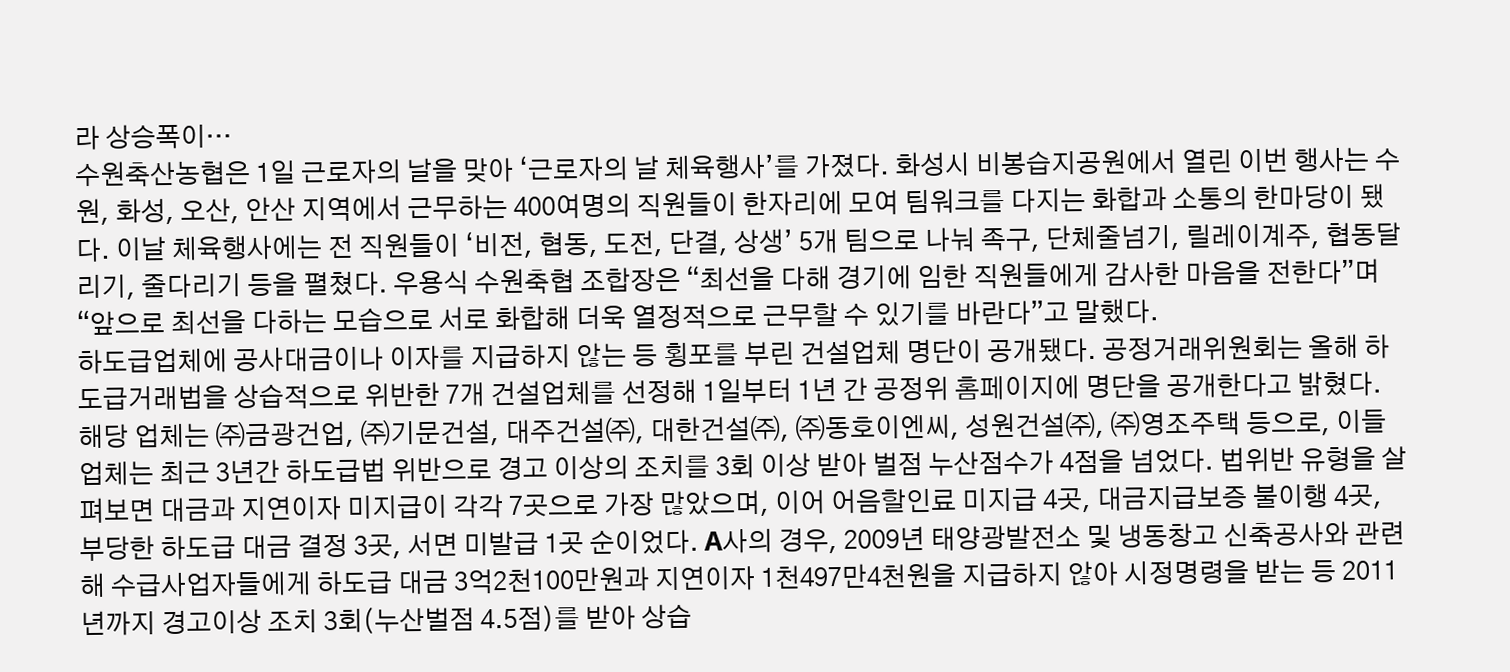라 상승폭이…
수원축산농협은 1일 근로자의 날을 맞아 ‘근로자의 날 체육행사’를 가졌다. 화성시 비봉습지공원에서 열린 이번 행사는 수원, 화성, 오산, 안산 지역에서 근무하는 400여명의 직원들이 한자리에 모여 팀워크를 다지는 화합과 소통의 한마당이 됐다. 이날 체육행사에는 전 직원들이 ‘비전, 협동, 도전, 단결, 상생’ 5개 팀으로 나눠 족구, 단체줄넘기, 릴레이계주, 협동달리기, 줄다리기 등을 펼쳤다. 우용식 수원축협 조합장은 “최선을 다해 경기에 임한 직원들에게 감사한 마음을 전한다”며 “앞으로 최선을 다하는 모습으로 서로 화합해 더욱 열정적으로 근무할 수 있기를 바란다”고 말했다.
하도급업체에 공사대금이나 이자를 지급하지 않는 등 횡포를 부린 건설업체 명단이 공개됐다. 공정거래위원회는 올해 하도급거래법을 상습적으로 위반한 7개 건설업체를 선정해 1일부터 1년 간 공정위 홈페이지에 명단을 공개한다고 밝혔다. 해당 업체는 ㈜금광건업, ㈜기문건설, 대주건설㈜, 대한건설㈜, ㈜동호이엔씨, 성원건설㈜, ㈜영조주택 등으로, 이들 업체는 최근 3년간 하도급법 위반으로 경고 이상의 조치를 3회 이상 받아 벌점 누산점수가 4점을 넘었다. 법위반 유형을 살펴보면 대금과 지연이자 미지급이 각각 7곳으로 가장 많았으며, 이어 어음할인료 미지급 4곳, 대금지급보증 불이행 4곳, 부당한 하도급 대금 결정 3곳, 서면 미발급 1곳 순이었다. A사의 경우, 2009년 태양광발전소 및 냉동창고 신축공사와 관련해 수급사업자들에게 하도급 대금 3억2천100만원과 지연이자 1천497만4천원을 지급하지 않아 시정명령을 받는 등 2011년까지 경고이상 조치 3회(누산벌점 4.5점)를 받아 상습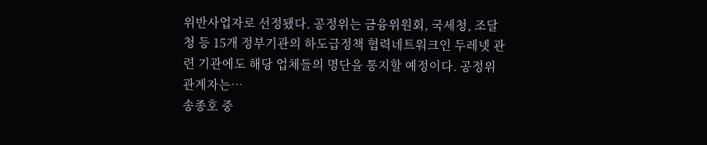위반사업자로 선정됐다. 공정위는 금융위원회, 국세청, 조달청 등 15개 정부기관의 하도급정책 협력네트워크인 두레넷 관련 기관에도 해당 업체들의 명단을 통지할 예정이다. 공정위 관계자는…
송종호 중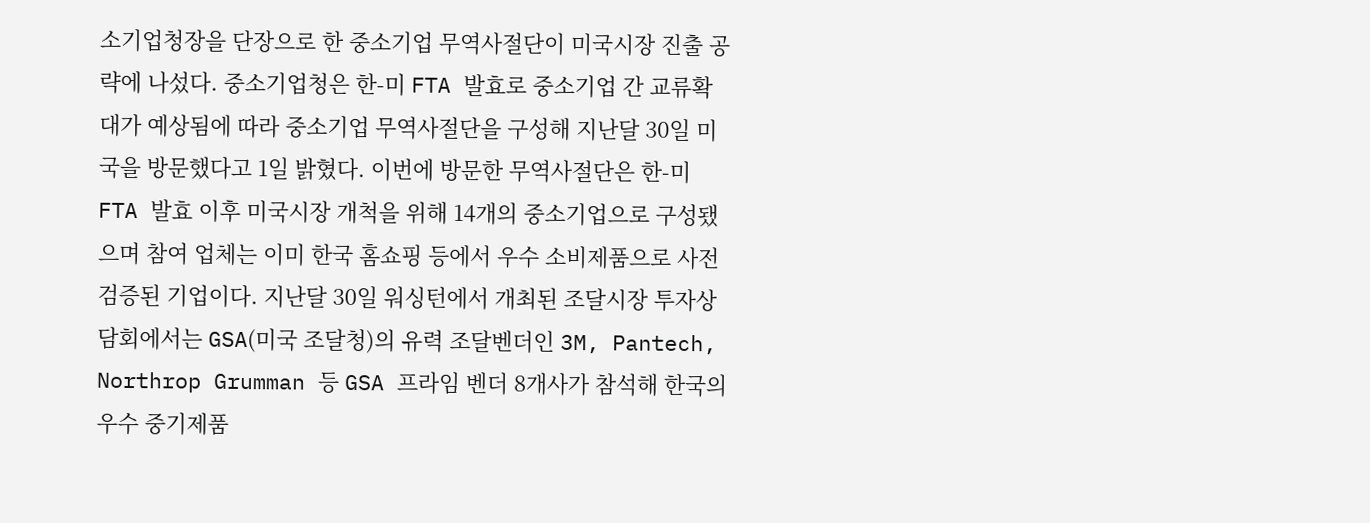소기업청장을 단장으로 한 중소기업 무역사절단이 미국시장 진출 공략에 나섰다. 중소기업청은 한-미 FTA 발효로 중소기업 간 교류확대가 예상됨에 따라 중소기업 무역사절단을 구성해 지난달 30일 미국을 방문했다고 1일 밝혔다. 이번에 방문한 무역사절단은 한-미 FTA 발효 이후 미국시장 개척을 위해 14개의 중소기업으로 구성됐으며 참여 업체는 이미 한국 홈쇼핑 등에서 우수 소비제품으로 사전 검증된 기업이다. 지난달 30일 워싱턴에서 개최된 조달시장 투자상담회에서는 GSA(미국 조달청)의 유력 조달벤더인 3M, Pantech, Northrop Grumman 등 GSA 프라임 벤더 8개사가 참석해 한국의 우수 중기제품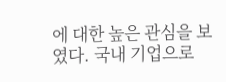에 대한 높은 관심을 보였다. 국내 기업으로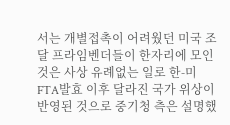서는 개별접촉이 어려웠던 미국 조달 프라임벤더들이 한자리에 모인 것은 사상 유례없는 일로 한-미 FTA발효 이후 달라진 국가 위상이 반영된 것으로 중기청 측은 설명했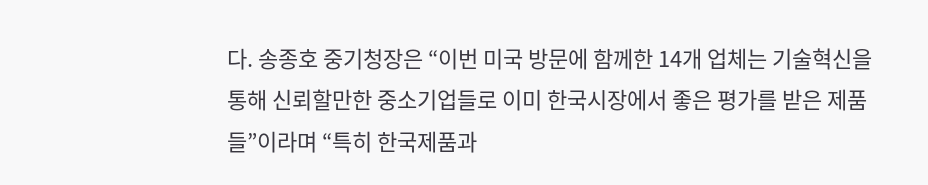다. 송종호 중기청장은 “이번 미국 방문에 함께한 14개 업체는 기술혁신을 통해 신뢰할만한 중소기업들로 이미 한국시장에서 좋은 평가를 받은 제품들”이라며 “특히 한국제품과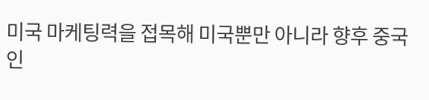미국 마케팅력을 접목해 미국뿐만 아니라 향후 중국인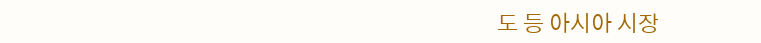도 등 아시아 시장